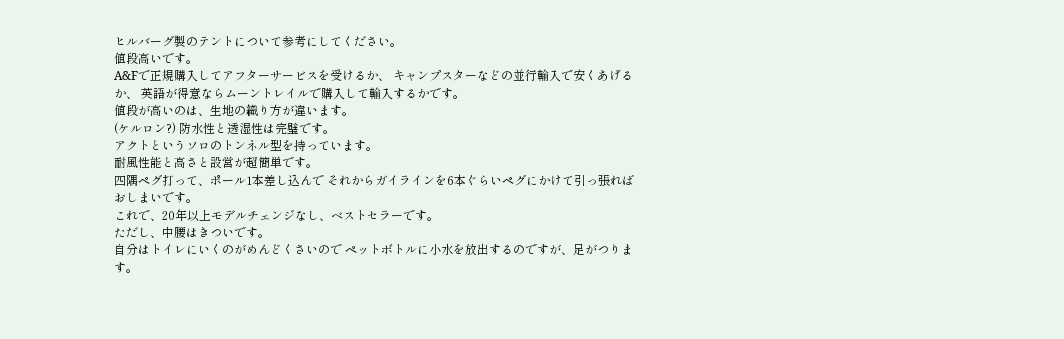ヒルバーグ製のテントについて参考にしてください。
値段高いです。
A&Fで正規購入してアフターサービスを受けるか、 キャンプスターなどの並行輸入で安くあげるか、 英語が得意ならムーントレイルで購入して輸入するかです。
値段が高いのは、生地の織り方が違います。
(ケルロン?) 防水性と透湿性は完璧です。
アクトというソロのトンネル型を持っています。
耐風性能と高さと設営が超簡単です。
四隅ペグ打って、ポール1本差し込んで それからガイラインを6本ぐらいペグにかけて引っ張ればおしまいです。
これで、20年以上モデルチェンジなし、ベストセラーです。
ただし、中腰はきついです。
自分はトイレにいくのがめんどくさいので ペットボトルに小水を放出するのですが、足がつります。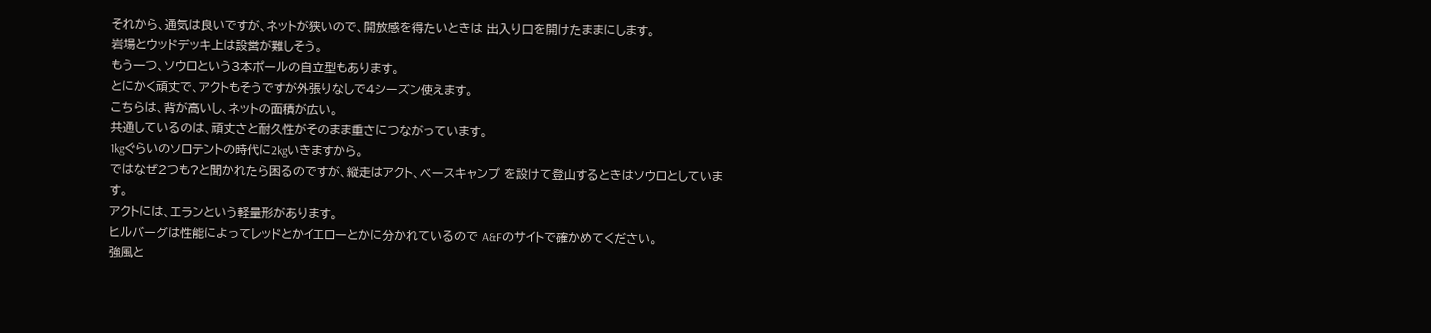それから、通気は良いですが、ネットが狭いので、開放感を得たいときは 出入り口を開けたままにします。
岩場とウッドデッキ上は設営が難しそう。
もう一つ、ソウロという3本ポールの自立型もあります。
とにかく頑丈で、アクトもそうですが外張りなしで4シーズン使えます。
こちらは、背が高いし、ネットの面積が広い。
共通しているのは、頑丈さと耐久性がそのまま重さにつながっています。
1kgぐらいのソロテントの時代に2kgいきますから。
ではなぜ2つも?と聞かれたら困るのですが、縦走はアクト、ベースキャンプ を設けて登山するときはソウロとしています。
アクトには、エランという軽量形があります。
ヒルバーグは性能によってレッドとかイエローとかに分かれているので A&Fのサイトで確かめてください。
強風と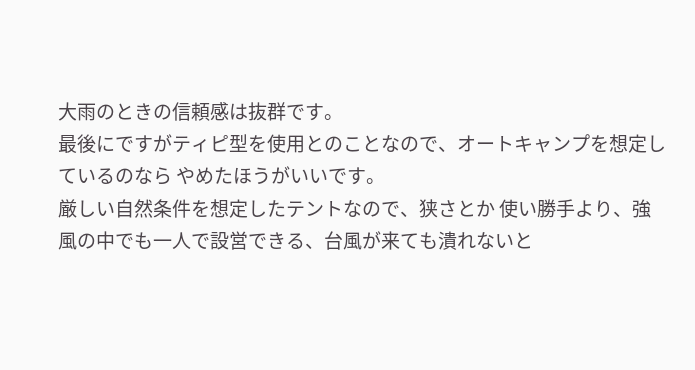大雨のときの信頼感は抜群です。
最後にですがティピ型を使用とのことなので、オートキャンプを想定しているのなら やめたほうがいいです。
厳しい自然条件を想定したテントなので、狭さとか 使い勝手より、強風の中でも一人で設営できる、台風が来ても潰れないと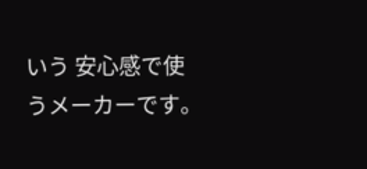いう 安心感で使うメーカーです。